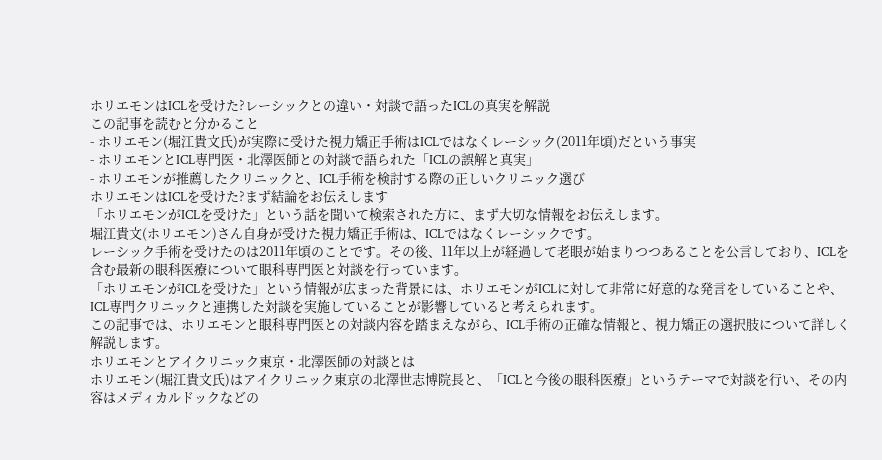ホリエモンはICLを受けた?レーシックとの違い・対談で語ったICLの真実を解説
この記事を読むと分かること
- ホリエモン(堀江貴文氏)が実際に受けた視力矯正手術はICLではなくレーシック(2011年頃)だという事実
- ホリエモンとICL専門医・北澤医師との対談で語られた「ICLの誤解と真実」
- ホリエモンが推薦したクリニックと、ICL手術を検討する際の正しいクリニック選び
ホリエモンはICLを受けた?まず結論をお伝えします
「ホリエモンがICLを受けた」という話を聞いて検索された方に、まず大切な情報をお伝えします。
堀江貴文(ホリエモン)さん自身が受けた視力矯正手術は、ICLではなくレーシックです。
レーシック手術を受けたのは2011年頃のことです。その後、11年以上が経過して老眼が始まりつつあることを公言しており、ICLを含む最新の眼科医療について眼科専門医と対談を行っています。
「ホリエモンがICLを受けた」という情報が広まった背景には、ホリエモンがICLに対して非常に好意的な発言をしていることや、ICL専門クリニックと連携した対談を実施していることが影響していると考えられます。
この記事では、ホリエモンと眼科専門医との対談内容を踏まえながら、ICL手術の正確な情報と、視力矯正の選択肢について詳しく解説します。
ホリエモンとアイクリニック東京・北澤医師の対談とは
ホリエモン(堀江貴文氏)はアイクリニック東京の北澤世志博院長と、「ICLと今後の眼科医療」というテーマで対談を行い、その内容はメディカルドックなどの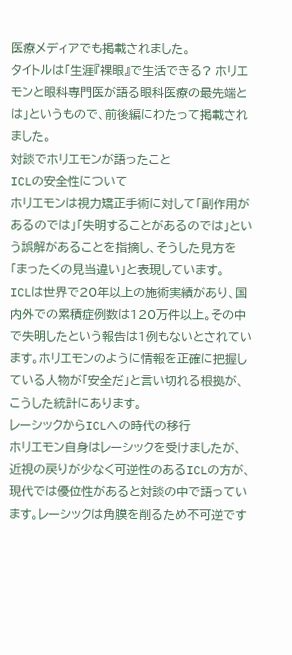医療メディアでも掲載されました。
タイトルは「生涯『裸眼』で生活できる? ホリエモンと眼科専門医が語る眼科医療の最先端とは」というもので、前後編にわたって掲載されました。
対談でホリエモンが語ったこと
ICLの安全性について
ホリエモンは視力矯正手術に対して「副作用があるのでは」「失明することがあるのでは」という誤解があることを指摘し、そうした見方を「まったくの見当違い」と表現しています。
ICLは世界で20年以上の施術実績があり、国内外での累積症例数は120万件以上。その中で失明したという報告は1例もないとされています。ホリエモンのように情報を正確に把握している人物が「安全だ」と言い切れる根拠が、こうした統計にあります。
レーシックからICLへの時代の移行
ホリエモン自身はレーシックを受けましたが、近視の戻りが少なく可逆性のあるICLの方が、現代では優位性があると対談の中で語っています。レーシックは角膜を削るため不可逆です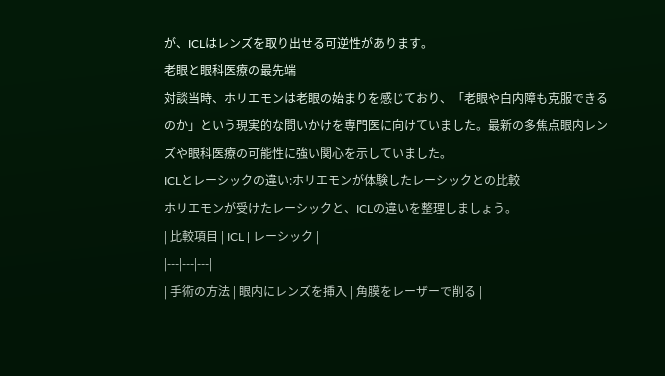が、ICLはレンズを取り出せる可逆性があります。
老眼と眼科医療の最先端
対談当時、ホリエモンは老眼の始まりを感じており、「老眼や白内障も克服できるのか」という現実的な問いかけを専門医に向けていました。最新の多焦点眼内レンズや眼科医療の可能性に強い関心を示していました。
ICLとレーシックの違い:ホリエモンが体験したレーシックとの比較
ホリエモンが受けたレーシックと、ICLの違いを整理しましょう。
| 比較項目 | ICL | レーシック |
|---|---|---|
| 手術の方法 | 眼内にレンズを挿入 | 角膜をレーザーで削る |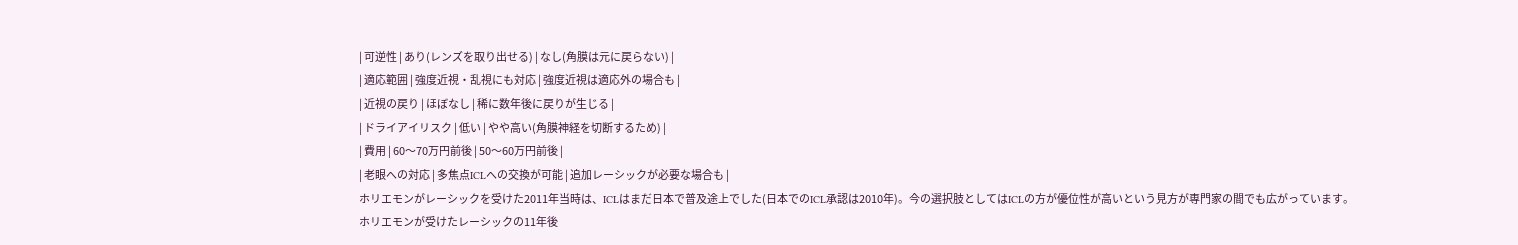| 可逆性 | あり(レンズを取り出せる) | なし(角膜は元に戻らない) |
| 適応範囲 | 強度近視・乱視にも対応 | 強度近視は適応外の場合も |
| 近視の戻り | ほぼなし | 稀に数年後に戻りが生じる |
| ドライアイリスク | 低い | やや高い(角膜神経を切断するため) |
| 費用 | 60〜70万円前後 | 50〜60万円前後 |
| 老眼への対応 | 多焦点ICLへの交換が可能 | 追加レーシックが必要な場合も |
ホリエモンがレーシックを受けた2011年当時は、ICLはまだ日本で普及途上でした(日本でのICL承認は2010年)。今の選択肢としてはICLの方が優位性が高いという見方が専門家の間でも広がっています。
ホリエモンが受けたレーシックの11年後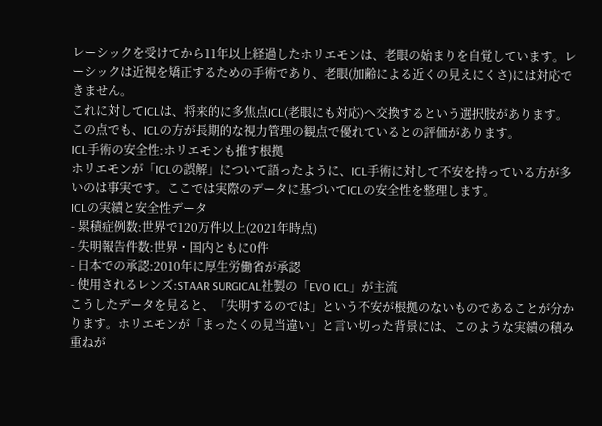レーシックを受けてから11年以上経過したホリエモンは、老眼の始まりを自覚しています。レーシックは近視を矯正するための手術であり、老眼(加齢による近くの見えにくさ)には対応できません。
これに対してICLは、将来的に多焦点ICL(老眼にも対応)へ交換するという選択肢があります。この点でも、ICLの方が長期的な視力管理の観点で優れているとの評価があります。
ICL手術の安全性:ホリエモンも推す根拠
ホリエモンが「ICLの誤解」について語ったように、ICL手術に対して不安を持っている方が多いのは事実です。ここでは実際のデータに基づいてICLの安全性を整理します。
ICLの実績と安全性データ
- 累積症例数:世界で120万件以上(2021年時点)
- 失明報告件数:世界・国内ともに0件
- 日本での承認:2010年に厚生労働省が承認
- 使用されるレンズ:STAAR SURGICAL社製の「EVO ICL」が主流
こうしたデータを見ると、「失明するのでは」という不安が根拠のないものであることが分かります。ホリエモンが「まったくの見当違い」と言い切った背景には、このような実績の積み重ねが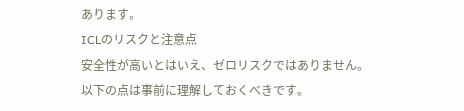あります。
ICLのリスクと注意点
安全性が高いとはいえ、ゼロリスクではありません。以下の点は事前に理解しておくべきです。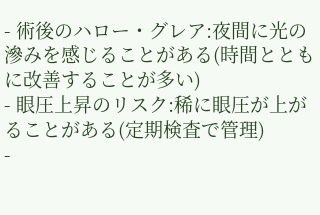- 術後のハロー・グレア:夜間に光の滲みを感じることがある(時間とともに改善することが多い)
- 眼圧上昇のリスク:稀に眼圧が上がることがある(定期検査で管理)
-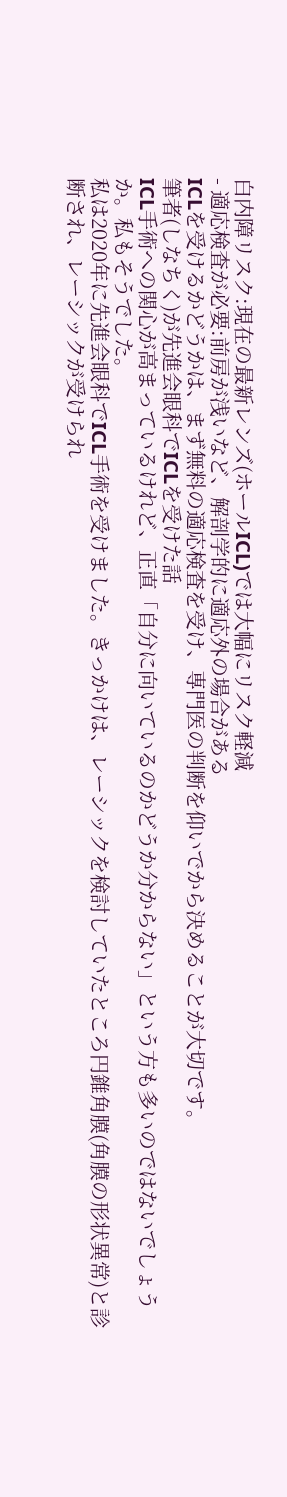白内障リスク:現在の最新レンズ(ホールICL)では大幅にリスク軽減
- 適応検査が必要:前房が浅いなど、解剖学的に適応外の場合がある
ICLを受けるかどうかは、まず無料の適応検査を受け、専門医の判断を仰いでから決めることが大切です。
筆者(しなちく)が先進会眼科でICLを受けた話
ICL手術への関心が高まっているけれど、正直「自分に向いているのかどうか分からない」という方も多いのではないでしょうか。私もそうでした。
私は2020年に先進会眼科でICL手術を受けました。きっかけは、レーシックを検討していたところ円錐角膜(角膜の形状異常)と診断され、レーシックが受けられ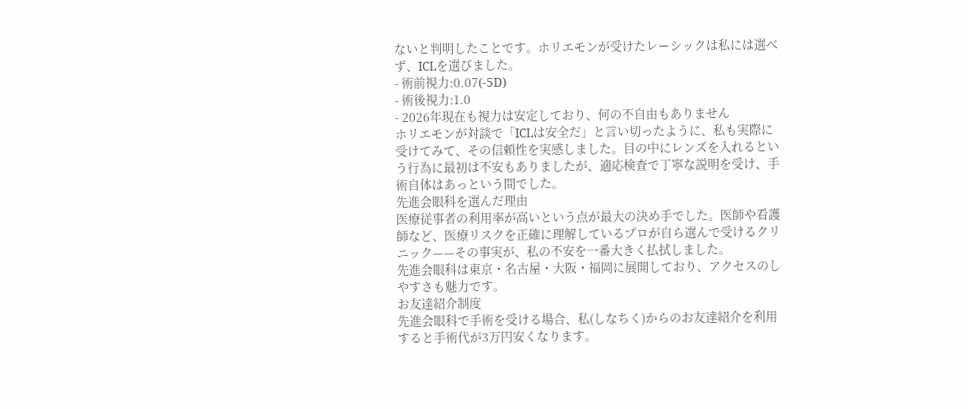ないと判明したことです。ホリエモンが受けたレーシックは私には選べず、ICLを選びました。
- 術前視力:0.07(-5D)
- 術後視力:1.0
- 2026年現在も視力は安定しており、何の不自由もありません
ホリエモンが対談で「ICLは安全だ」と言い切ったように、私も実際に受けてみて、その信頼性を実感しました。目の中にレンズを入れるという行為に最初は不安もありましたが、適応検査で丁寧な説明を受け、手術自体はあっという間でした。
先進会眼科を選んだ理由
医療従事者の利用率が高いという点が最大の決め手でした。医師や看護師など、医療リスクを正確に理解しているプロが自ら選んで受けるクリニック——その事実が、私の不安を一番大きく払拭しました。
先進会眼科は東京・名古屋・大阪・福岡に展開しており、アクセスのしやすさも魅力です。
お友達紹介制度
先進会眼科で手術を受ける場合、私(しなちく)からのお友達紹介を利用すると手術代が3万円安くなります。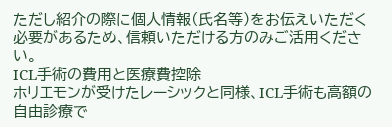ただし紹介の際に個人情報(氏名等)をお伝えいただく必要があるため、信頼いただける方のみご活用ください。
ICL手術の費用と医療費控除
ホリエモンが受けたレーシックと同様、ICL手術も高額の自由診療で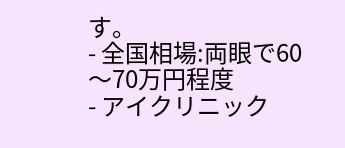す。
- 全国相場:両眼で60〜70万円程度
- アイクリニック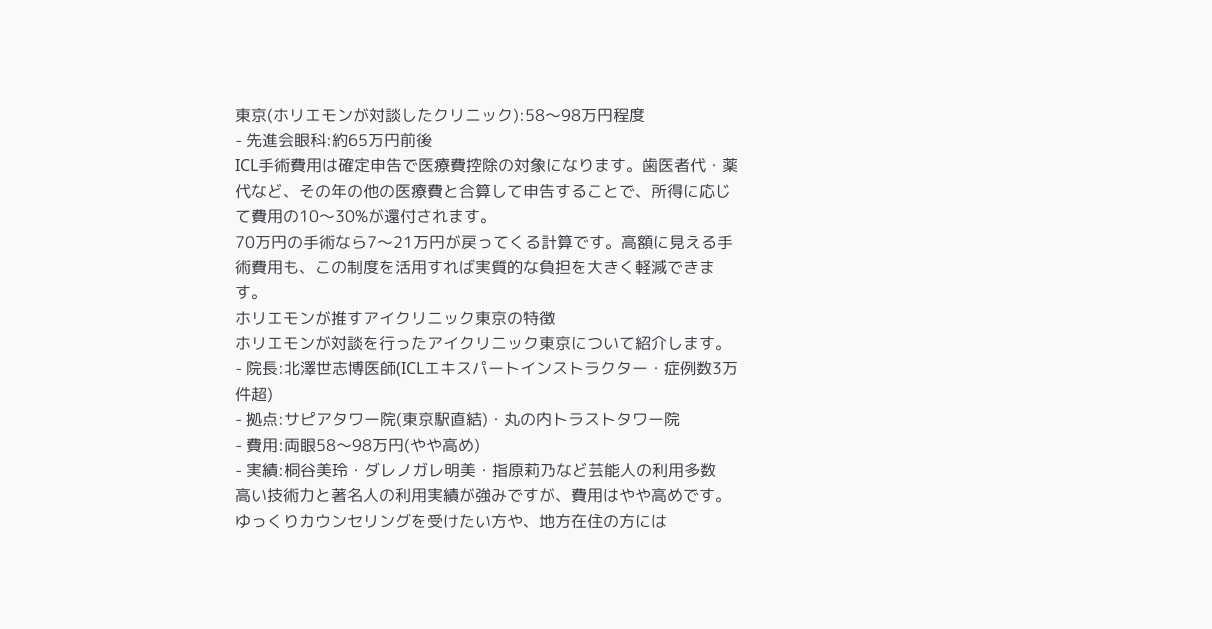東京(ホリエモンが対談したクリニック):58〜98万円程度
- 先進会眼科:約65万円前後
ICL手術費用は確定申告で医療費控除の対象になります。歯医者代・薬代など、その年の他の医療費と合算して申告することで、所得に応じて費用の10〜30%が還付されます。
70万円の手術なら7〜21万円が戻ってくる計算です。高額に見える手術費用も、この制度を活用すれば実質的な負担を大きく軽減できます。
ホリエモンが推すアイクリニック東京の特徴
ホリエモンが対談を行ったアイクリニック東京について紹介します。
- 院長:北澤世志博医師(ICLエキスパートインストラクター・症例数3万件超)
- 拠点:サピアタワー院(東京駅直結)・丸の内トラストタワー院
- 費用:両眼58〜98万円(やや高め)
- 実績:桐谷美玲・ダレノガレ明美・指原莉乃など芸能人の利用多数
高い技術力と著名人の利用実績が強みですが、費用はやや高めです。ゆっくりカウンセリングを受けたい方や、地方在住の方には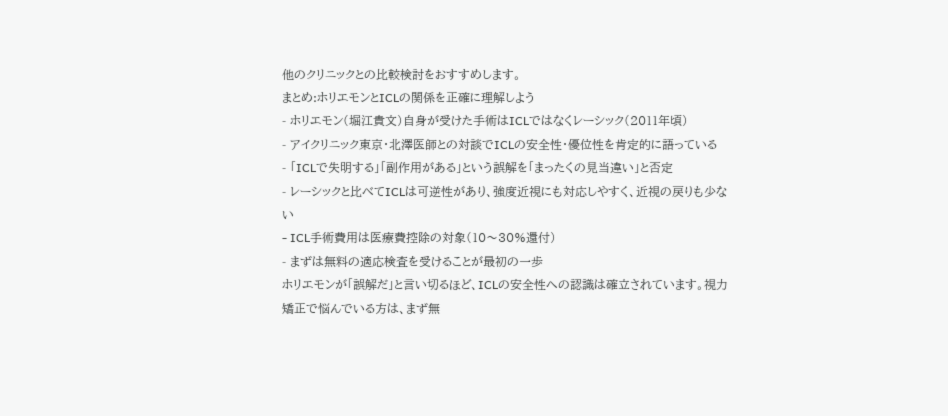他のクリニックとの比較検討をおすすめします。
まとめ:ホリエモンとICLの関係を正確に理解しよう
- ホリエモン(堀江貴文)自身が受けた手術はICLではなくレーシック(2011年頃)
- アイクリニック東京・北澤医師との対談でICLの安全性・優位性を肯定的に語っている
- 「ICLで失明する」「副作用がある」という誤解を「まったくの見当違い」と否定
- レーシックと比べてICLは可逆性があり、強度近視にも対応しやすく、近視の戻りも少ない
- ICL手術費用は医療費控除の対象(10〜30%還付)
- まずは無料の適応検査を受けることが最初の一歩
ホリエモンが「誤解だ」と言い切るほど、ICLの安全性への認識は確立されています。視力矯正で悩んでいる方は、まず無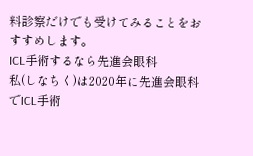料診察だけでも受けてみることをおすすめします。
ICL手術するなら先進会眼科
私(しなちく)は2020年に先進会眼科でICL手術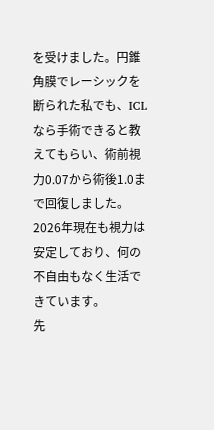を受けました。円錐角膜でレーシックを断られた私でも、ICLなら手術できると教えてもらい、術前視力0.07から術後1.0まで回復しました。2026年現在も視力は安定しており、何の不自由もなく生活できています。
先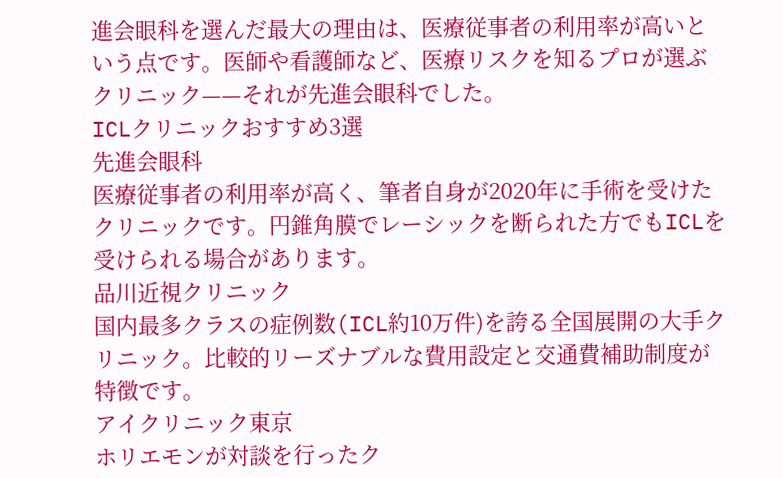進会眼科を選んだ最大の理由は、医療従事者の利用率が高いという点です。医師や看護師など、医療リスクを知るプロが選ぶクリニック——それが先進会眼科でした。
ICLクリニックおすすめ3選
先進会眼科
医療従事者の利用率が高く、筆者自身が2020年に手術を受けたクリニックです。円錐角膜でレーシックを断られた方でもICLを受けられる場合があります。
品川近視クリニック
国内最多クラスの症例数(ICL約10万件)を誇る全国展開の大手クリニック。比較的リーズナブルな費用設定と交通費補助制度が特徴です。
アイクリニック東京
ホリエモンが対談を行ったク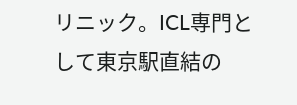リニック。ICL専門として東京駅直結の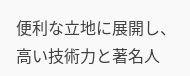便利な立地に展開し、高い技術力と著名人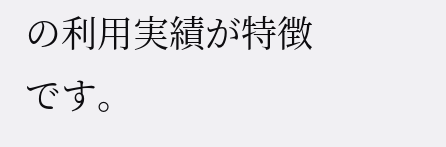の利用実績が特徴です。